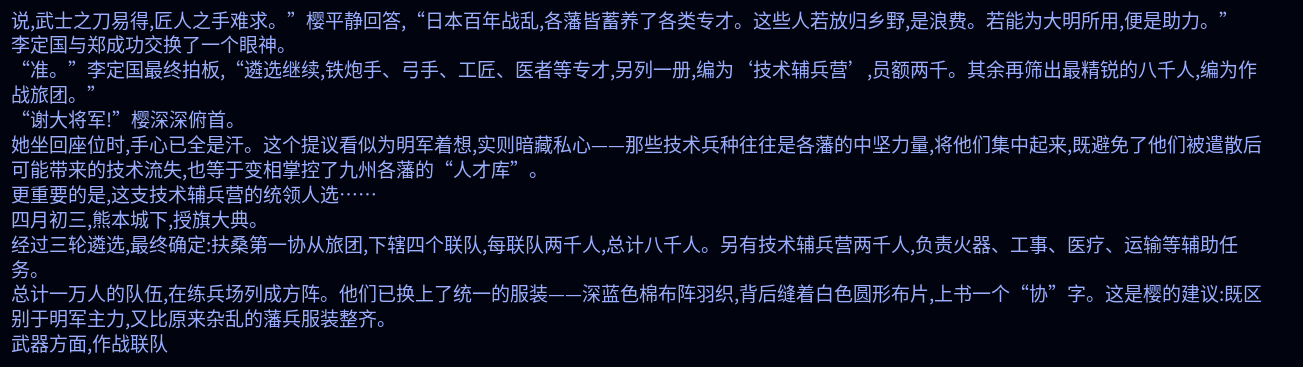说,武士之刀易得,匠人之手难求。”樱平静回答,“日本百年战乱,各藩皆蓄养了各类专才。这些人若放归乡野,是浪费。若能为大明所用,便是助力。”
李定国与郑成功交换了一个眼神。
“准。”李定国最终拍板,“遴选继续,铁炮手、弓手、工匠、医者等专才,另列一册,编为‘技术辅兵营’,员额两千。其余再筛出最精锐的八千人,编为作战旅团。”
“谢大将军!”樱深深俯首。
她坐回座位时,手心已全是汗。这个提议看似为明军着想,实则暗藏私心——那些技术兵种往往是各藩的中坚力量,将他们集中起来,既避免了他们被遣散后可能带来的技术流失,也等于变相掌控了九州各藩的“人才库”。
更重要的是,这支技术辅兵营的统领人选……
四月初三,熊本城下,授旗大典。
经过三轮遴选,最终确定:扶桑第一协从旅团,下辖四个联队,每联队两千人,总计八千人。另有技术辅兵营两千人,负责火器、工事、医疗、运输等辅助任务。
总计一万人的队伍,在练兵场列成方阵。他们已换上了统一的服装——深蓝色棉布阵羽织,背后缝着白色圆形布片,上书一个“协”字。这是樱的建议:既区别于明军主力,又比原来杂乱的藩兵服装整齐。
武器方面,作战联队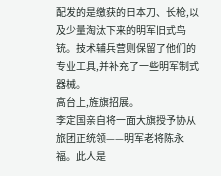配发的是缴获的日本刀、长枪,以及少量淘汰下来的明军旧式鸟铳。技术辅兵营则保留了他们的专业工具,并补充了一些明军制式器械。
高台上,旌旗招展。
李定国亲自将一面大旗授予协从旅团正统领——明军老将陈永福。此人是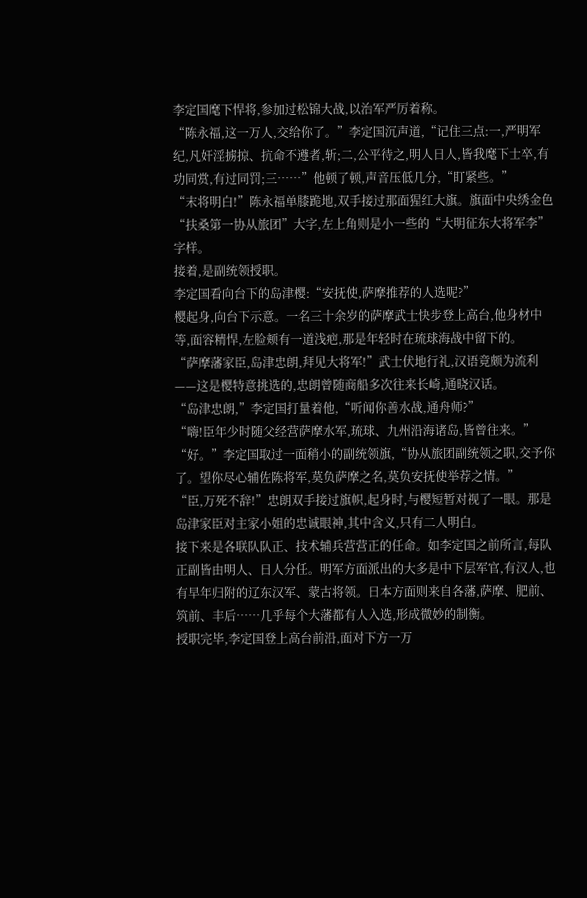李定国麾下悍将,参加过松锦大战,以治军严厉着称。
“陈永福,这一万人,交给你了。”李定国沉声道,“记住三点:一,严明军纪,凡奸淫掳掠、抗命不遵者,斩;二,公平待之,明人日人,皆我麾下士卒,有功同赏,有过同罚;三……”他顿了顿,声音压低几分,“盯紧些。”
“末将明白!”陈永福单膝跪地,双手接过那面猩红大旗。旗面中央绣金色“扶桑第一协从旅团”大字,左上角则是小一些的“大明征东大将军李”字样。
接着,是副统领授职。
李定国看向台下的岛津樱:“安抚使,萨摩推荐的人选呢?”
樱起身,向台下示意。一名三十余岁的萨摩武士快步登上高台,他身材中等,面容精悍,左脸颊有一道浅疤,那是年轻时在琉球海战中留下的。
“萨摩藩家臣,岛津忠朗,拜见大将军!”武士伏地行礼,汉语竟颇为流利——这是樱特意挑选的,忠朗曾随商船多次往来长崎,通晓汉话。
“岛津忠朗,”李定国打量着他,“听闻你善水战,通舟师?”
“嗨!臣年少时随父经营萨摩水军,琉球、九州沿海诸岛,皆曾往来。”
“好。”李定国取过一面稍小的副统领旗,“协从旅团副统领之职,交予你了。望你尽心辅佐陈将军,莫负萨摩之名,莫负安抚使举荐之情。”
“臣,万死不辞!”忠朗双手接过旗帜,起身时,与樱短暂对视了一眼。那是岛津家臣对主家小姐的忠诚眼神,其中含义,只有二人明白。
接下来是各联队队正、技术辅兵营营正的任命。如李定国之前所言,每队正副皆由明人、日人分任。明军方面派出的大多是中下层军官,有汉人,也有早年归附的辽东汉军、蒙古将领。日本方面则来自各藩,萨摩、肥前、筑前、丰后……几乎每个大藩都有人入选,形成微妙的制衡。
授职完毕,李定国登上高台前沿,面对下方一万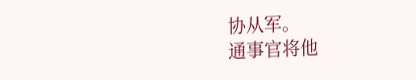协从军。
通事官将他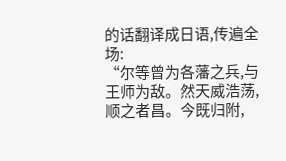的话翻译成日语,传遍全场:
“尔等曾为各藩之兵,与王师为敌。然天威浩荡,顺之者昌。今既归附,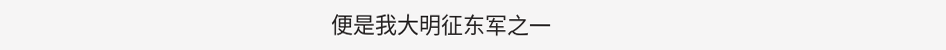便是我大明征东军之一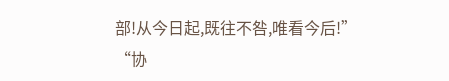部!从今日起,既往不咎,唯看今后!”
“协